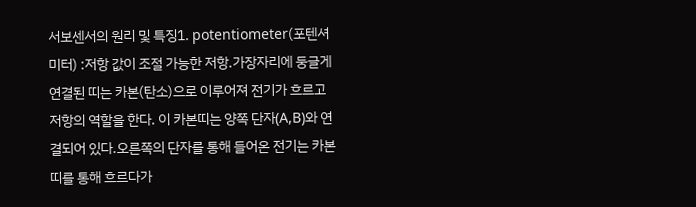서보센서의 원리 및 특징1. potentiometer(포텐셔미터) :저항 값이 조절 가능한 저항.가장자리에 둥글게 연결된 띠는 카본(탄소)으로 이루어져 전기가 흐르고 저항의 역할을 한다. 이 카본띠는 양쪽 단자(A,B)와 연결되어 있다.오른쪽의 단자를 통해 들어온 전기는 카본띠를 통해 흐르다가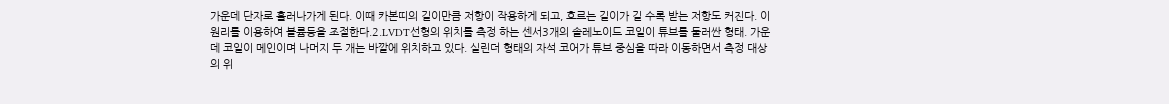가운데 단자로 흘러나가게 된다. 이때 카본띠의 길이만큼 저항이 작용하게 되고, 흐르는 길이가 길 수록 받는 저항도 커진다. 이 원리를 이용하여 볼륨등을 조절한다.2.LVDT선형의 위치를 측정 하는 센서3개의 솔레노이드 코일이 튜브를 둘러싼 형태. 가운데 코일이 메인이며 나머지 두 개는 바깥에 위치하고 있다. 실린더 형태의 자석 코어가 튜브 중심을 따라 이동하면서 측정 대상의 위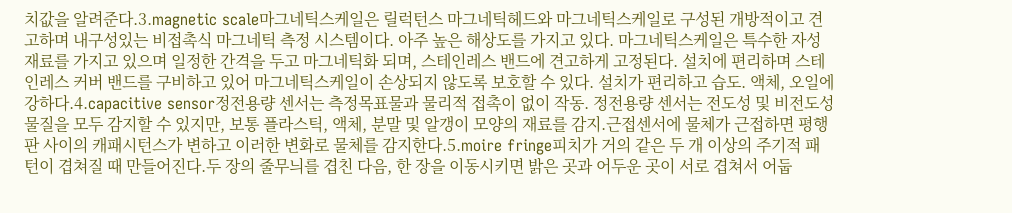치값을 알려준다.3.magnetic scale마그네틱스케일은 릴럭턴스 마그네틱헤드와 마그네틱스케일로 구성된 개방적이고 견고하며 내구성있는 비접촉식 마그네틱 측정 시스템이다. 아주 높은 해상도를 가지고 있다. 마그네틱스케일은 특수한 자성 재료를 가지고 있으며 일정한 간격을 두고 마그네틱화 되며, 스테인레스 밴드에 견고하게 고정된다. 설치에 편리하며 스테인레스 커버 밴드를 구비하고 있어 마그네틱스케일이 손상되지 않도록 보호할 수 있다. 설치가 편리하고 습도. 액체, 오일에 강하다.4.capacitive sensor정전용량 센서는 측정목표물과 물리적 접촉이 없이 작동. 정전용량 센서는 전도성 및 비전도성 물질을 모두 감지할 수 있지만, 보통 플라스틱, 액체, 분말 및 알갱이 모양의 재료를 감지.근접센서에 물체가 근접하면 평행판 사이의 캐패시턴스가 변하고 이러한 변화로 물체를 감지한다.5.moire fringe피치가 거의 같은 두 개 이상의 주기적 패턴이 겹쳐질 때 만들어진다.두 장의 줄무늬를 겹친 다음, 한 장을 이동시키면 밝은 곳과 어두운 곳이 서로 겹쳐서 어둡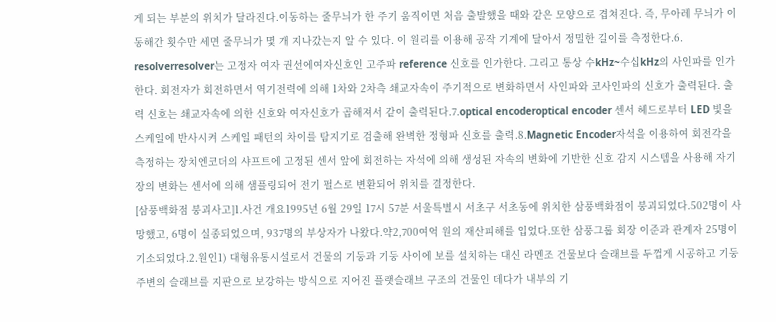게 되는 부분의 위치가 달라진다.이동하는 줄무늬가 한 주기 움직이면 처음 출발했을 때와 같은 모양으로 겹쳐진다. 즉, 무아레 무늬가 이동해간 횟수만 세면 줄무늬가 몇 개 지나갔는지 알 수 있다. 이 원리를 이용해 공작 기계에 달아서 정밀한 길이를 측정한다.6. resolverresolver는 고정자 여자 권선에여자신호인 고주파 reference 신호를 인가한다. 그리고 통상 수kHz~수십kHz의 사인파를 인가한다. 회전자가 회전하면서 역기전력에 의해 1차와 2차측 쇄교자속이 주기적으로 변화하면서 사인파와 코사인파의 신호가 출력된다. 출력 신호는 쇄교자속에 의한 신호와 여자신호가 곱해져서 같이 출력된다.7.optical encoderoptical encoder 센서 헤드로부터 LED 빛을 스케일에 반사시켜 스케일 패턴의 차이를 탐지기로 검출해 완벽한 정형파 신호를 출력.8.Magnetic Encoder자석을 이용하여 회전각을 측정하는 장치엔코더의 샤프트에 고정된 센서 앞에 회전하는 자석에 의해 생성된 자속의 변화에 기반한 신호 감지 시스템을 사용해 자기장의 변화는 센서에 의해 샘플링되어 전기 펄스로 변환되어 위치를 결정한다.
[삼풍백화점 붕괴사고]1.사건 개요1995년 6월 29일 17시 57분 서울특별시 서초구 서초동에 위치한 삼풍백화점이 붕괴되었다.502명이 사망했고, 6명이 실종되었으며, 937명의 부상자가 나왔다.약2,700여억 원의 재산피해를 입었다.또한 삼풍그룹 회장 이준과 관계자 25명이 기소되었다.2.원인1) 대형유통시설로서 건물의 기둥과 기둥 사이에 보를 설치하는 대신 라멘조 건물보다 슬래브를 두껍게 시공하고 기둥 주변의 슬래브를 지판으로 보강하는 방식으로 지어진 플랫슬래브 구조의 건물인 데다가 내부의 기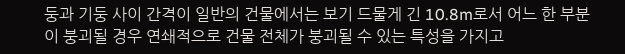둥과 기둥 사이 간격이 일반의 건물에서는 보기 드물게 긴 10.8m로서 어느 한 부분이 붕괴될 경우 연쇄적으로 건물 전체가 붕괴될 수 있는 특성을 가지고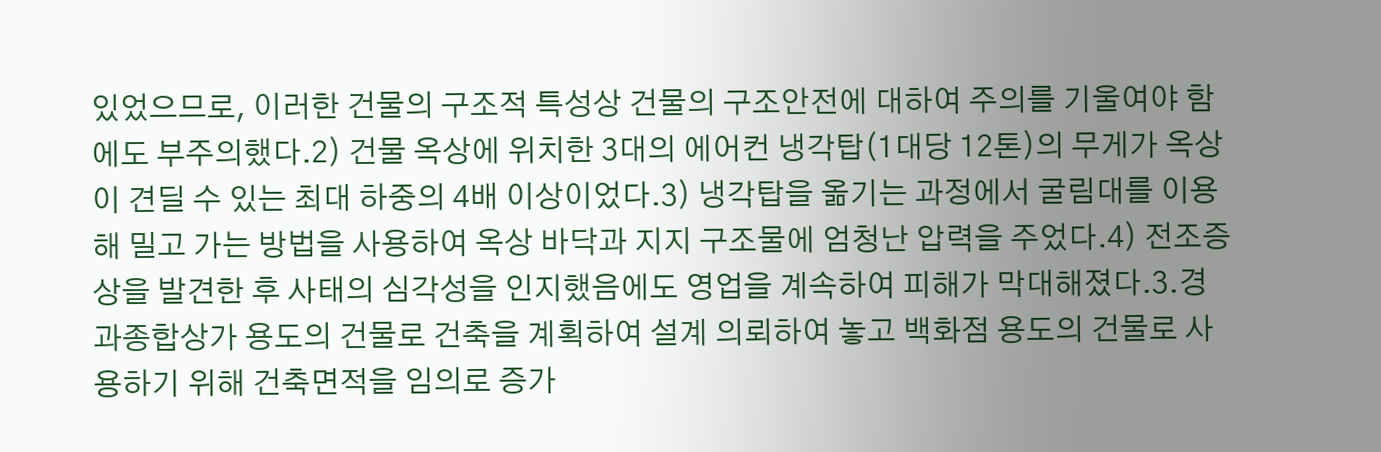있었으므로, 이러한 건물의 구조적 특성상 건물의 구조안전에 대하여 주의를 기울여야 함에도 부주의했다.2) 건물 옥상에 위치한 3대의 에어컨 냉각탑(1대당 12톤)의 무게가 옥상이 견딜 수 있는 최대 하중의 4배 이상이었다.3) 냉각탑을 옮기는 과정에서 굴림대를 이용해 밀고 가는 방법을 사용하여 옥상 바닥과 지지 구조물에 엄청난 압력을 주었다.4) 전조증상을 발견한 후 사태의 심각성을 인지했음에도 영업을 계속하여 피해가 막대해졌다.3.경과종합상가 용도의 건물로 건축을 계획하여 설계 의뢰하여 놓고 백화점 용도의 건물로 사용하기 위해 건축면적을 임의로 증가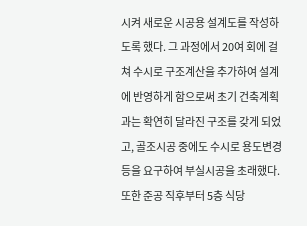시켜 새로운 시공용 설계도를 작성하도록 했다. 그 과정에서 20여 회에 걸쳐 수시로 구조계산을 추가하여 설계에 반영하게 함으로써 초기 건축계획과는 확연히 달라진 구조를 갖게 되었고, 골조시공 중에도 수시로 용도변경 등을 요구하여 부실시공을 초래했다. 또한 준공 직후부터 5층 식당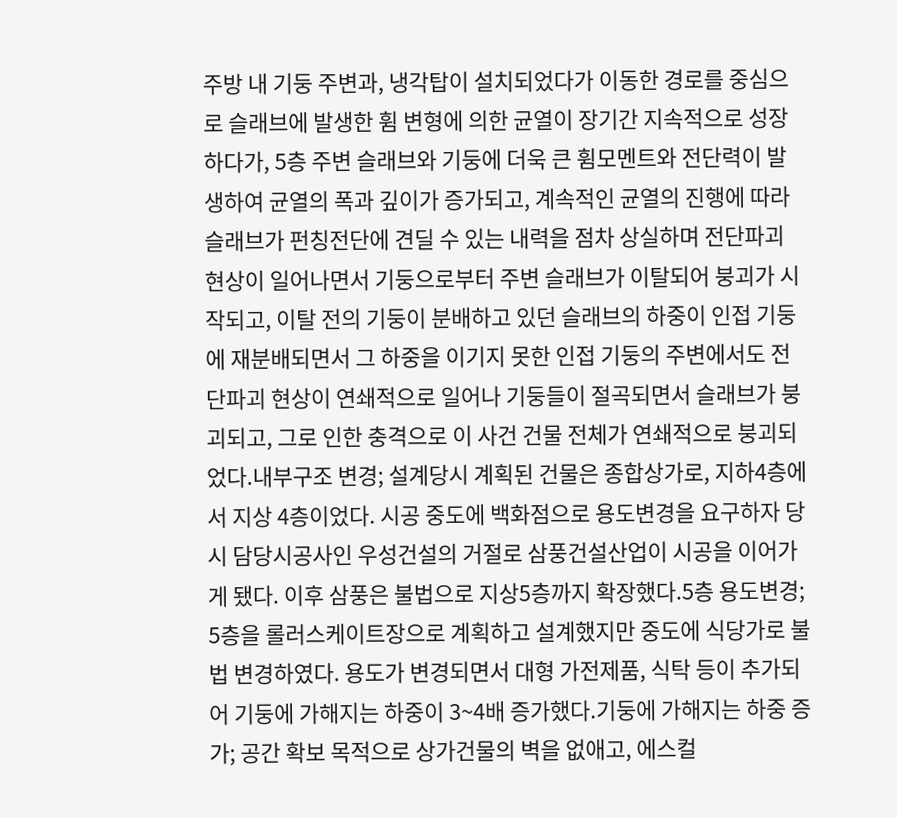주방 내 기둥 주변과, 냉각탑이 설치되었다가 이동한 경로를 중심으로 슬래브에 발생한 휨 변형에 의한 균열이 장기간 지속적으로 성장하다가, 5층 주변 슬래브와 기둥에 더욱 큰 휨모멘트와 전단력이 발생하여 균열의 폭과 깊이가 증가되고, 계속적인 균열의 진행에 따라 슬래브가 펀칭전단에 견딜 수 있는 내력을 점차 상실하며 전단파괴 현상이 일어나면서 기둥으로부터 주변 슬래브가 이탈되어 붕괴가 시작되고, 이탈 전의 기둥이 분배하고 있던 슬래브의 하중이 인접 기둥에 재분배되면서 그 하중을 이기지 못한 인접 기둥의 주변에서도 전단파괴 현상이 연쇄적으로 일어나 기둥들이 절곡되면서 슬래브가 붕괴되고, 그로 인한 충격으로 이 사건 건물 전체가 연쇄적으로 붕괴되었다.내부구조 변경; 설계당시 계획된 건물은 종합상가로, 지하4층에서 지상 4층이었다. 시공 중도에 백화점으로 용도변경을 요구하자 당시 담당시공사인 우성건설의 거절로 삼풍건설산업이 시공을 이어가게 됐다. 이후 삼풍은 불법으로 지상5층까지 확장했다.5층 용도변경; 5층을 롤러스케이트장으로 계획하고 설계했지만 중도에 식당가로 불법 변경하였다. 용도가 변경되면서 대형 가전제품, 식탁 등이 추가되어 기둥에 가해지는 하중이 3~4배 증가했다.기둥에 가해지는 하중 증가; 공간 확보 목적으로 상가건물의 벽을 없애고, 에스컬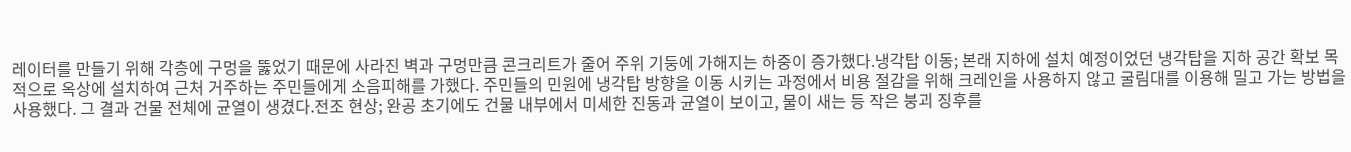레이터를 만들기 위해 각층에 구멍을 뚫었기 때문에 사라진 벽과 구멍만큼 콘크리트가 줄어 주위 기둥에 가해지는 하중이 증가했다.냉각탑 이동; 본래 지하에 설치 예정이었던 냉각탑을 지하 공간 확보 목적으로 옥상에 설치하여 근처 거주하는 주민들에게 소음피해를 가했다. 주민들의 민원에 냉각탑 방향을 이동 시키는 과정에서 비용 절감을 위해 크레인을 사용하지 않고 굴림대를 이용해 밀고 가는 방법을 사용했다. 그 결과 건물 전체에 균열이 생겼다.전조 현상; 완공 초기에도 건물 내부에서 미세한 진동과 균열이 보이고, 물이 새는 등 작은 붕괴 징후를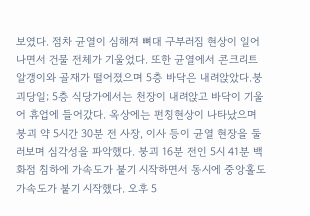보였다. 점차 균열이 심해져 뼈대 구부러짐 현상이 일어나면서 건물 전체가 기울었다. 또한 균열에서 콘크리트 알갱이와 골재가 떨어졌으며 5층 바닥은 내려앉았다.붕괴당일; 5층 식당가에서는 천장이 내려앉고 바닥이 기울어 휴업에 들어갔다. 옥상에는 펀칭현상이 나타났으며 붕괴 약 5시간 30분 전 사장, 이사 등이 균열 현장을 둘러보며 심각성을 파악했다. 붕괴 16분 전인 5시 41분 백화점 침하에 가속도가 붙기 시작하면서 동시에 중앙홀도 가속도가 붙기 시작했다. 오후 5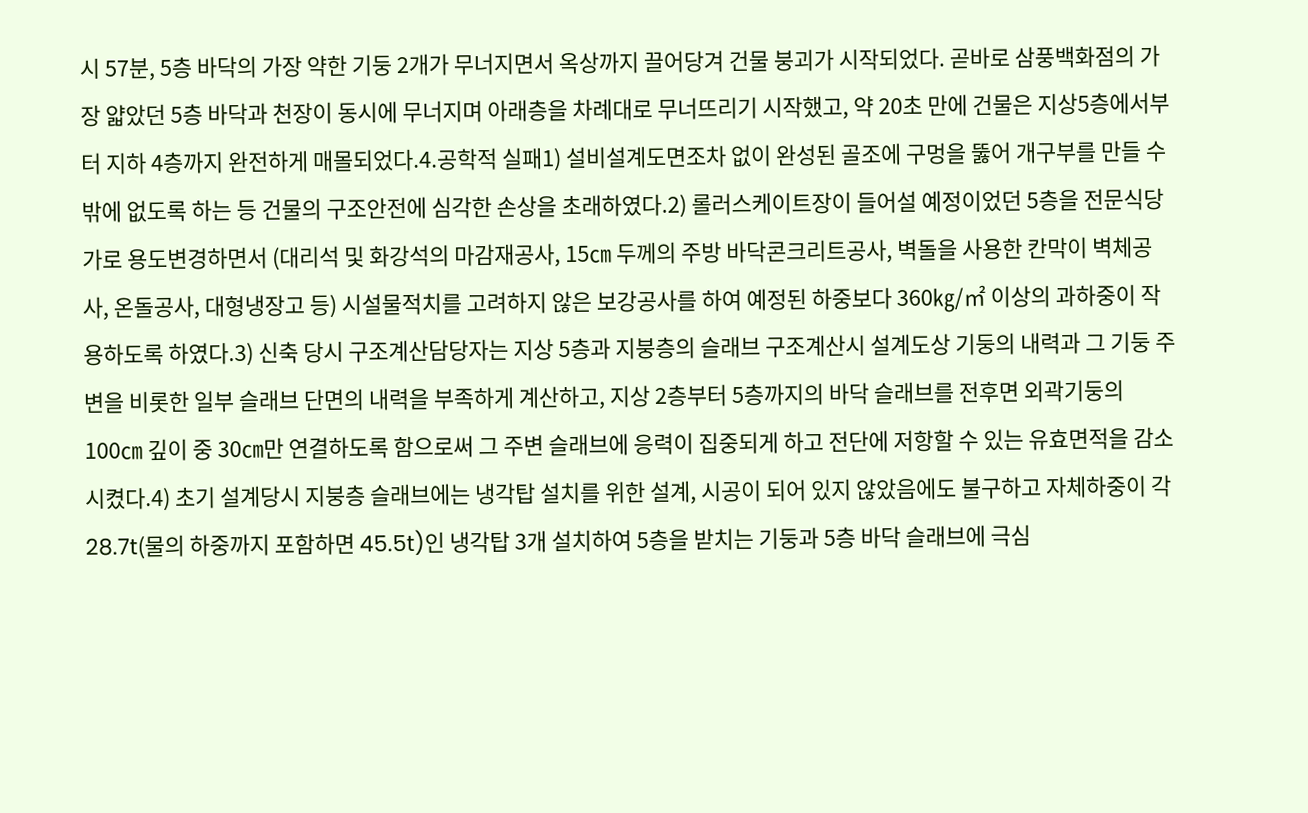시 57분, 5층 바닥의 가장 약한 기둥 2개가 무너지면서 옥상까지 끌어당겨 건물 붕괴가 시작되었다. 곧바로 삼풍백화점의 가장 얇았던 5층 바닥과 천장이 동시에 무너지며 아래층을 차례대로 무너뜨리기 시작했고, 약 20초 만에 건물은 지상5층에서부터 지하 4층까지 완전하게 매몰되었다.4.공학적 실패1) 설비설계도면조차 없이 완성된 골조에 구멍을 뚫어 개구부를 만들 수밖에 없도록 하는 등 건물의 구조안전에 심각한 손상을 초래하였다.2) 롤러스케이트장이 들어설 예정이었던 5층을 전문식당가로 용도변경하면서 (대리석 및 화강석의 마감재공사, 15㎝ 두께의 주방 바닥콘크리트공사, 벽돌을 사용한 칸막이 벽체공사, 온돌공사, 대형냉장고 등) 시설물적치를 고려하지 않은 보강공사를 하여 예정된 하중보다 360㎏/㎡ 이상의 과하중이 작용하도록 하였다.3) 신축 당시 구조계산담당자는 지상 5층과 지붕층의 슬래브 구조계산시 설계도상 기둥의 내력과 그 기둥 주변을 비롯한 일부 슬래브 단면의 내력을 부족하게 계산하고, 지상 2층부터 5층까지의 바닥 슬래브를 전후면 외곽기둥의 100㎝ 깊이 중 30㎝만 연결하도록 함으로써 그 주변 슬래브에 응력이 집중되게 하고 전단에 저항할 수 있는 유효면적을 감소시켰다.4) 초기 설계당시 지붕층 슬래브에는 냉각탑 설치를 위한 설계, 시공이 되어 있지 않았음에도 불구하고 자체하중이 각 28.7t(물의 하중까지 포함하면 45.5t)인 냉각탑 3개 설치하여 5층을 받치는 기둥과 5층 바닥 슬래브에 극심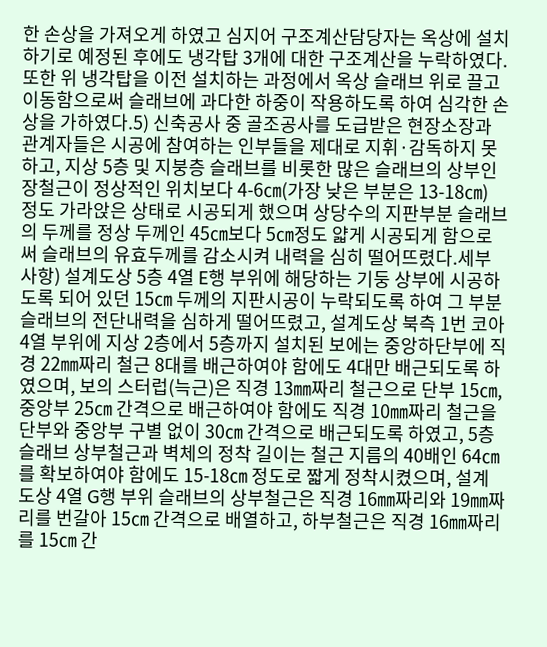한 손상을 가져오게 하였고 심지어 구조계산담당자는 옥상에 설치하기로 예정된 후에도 냉각탑 3개에 대한 구조계산을 누락하였다. 또한 위 냉각탑을 이전 설치하는 과정에서 옥상 슬래브 위로 끌고 이동함으로써 슬래브에 과다한 하중이 작용하도록 하여 심각한 손상을 가하였다.5) 신축공사 중 골조공사를 도급받은 현장소장과 관계자들은 시공에 참여하는 인부들을 제대로 지휘·감독하지 못하고, 지상 5층 및 지붕층 슬래브를 비롯한 많은 슬래브의 상부인장철근이 정상적인 위치보다 4-6㎝(가장 낮은 부분은 13-18㎝) 정도 가라앉은 상태로 시공되게 했으며 상당수의 지판부분 슬래브의 두께를 정상 두께인 45㎝보다 5㎝정도 얇게 시공되게 함으로써 슬래브의 유효두께를 감소시켜 내력을 심히 떨어뜨렸다.세부사항) 설계도상 5층 4열 E행 부위에 해당하는 기둥 상부에 시공하도록 되어 있던 15㎝ 두께의 지판시공이 누락되도록 하여 그 부분 슬래브의 전단내력을 심하게 떨어뜨렸고, 설계도상 북측 1번 코아 4열 부위에 지상 2층에서 5층까지 설치된 보에는 중앙하단부에 직경 22㎜짜리 철근 8대를 배근하여야 함에도 4대만 배근되도록 하였으며, 보의 스터럽(늑근)은 직경 13㎜짜리 철근으로 단부 15㎝, 중앙부 25㎝ 간격으로 배근하여야 함에도 직경 10㎜짜리 철근을 단부와 중앙부 구별 없이 30㎝ 간격으로 배근되도록 하였고, 5층 슬래브 상부철근과 벽체의 정착 길이는 철근 지름의 40배인 64㎝를 확보하여야 함에도 15-18㎝ 정도로 짧게 정착시켰으며, 설계도상 4열 G행 부위 슬래브의 상부철근은 직경 16㎜짜리와 19㎜짜리를 번갈아 15㎝ 간격으로 배열하고, 하부철근은 직경 16㎜짜리를 15㎝ 간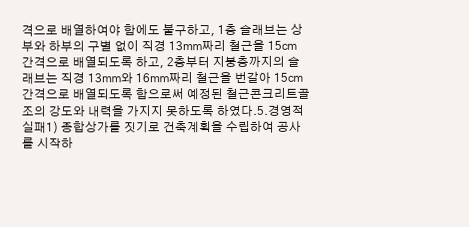격으로 배열하여야 함에도 불구하고, 1층 슬래브는 상부와 하부의 구별 없이 직경 13㎜짜리 철근을 15㎝ 간격으로 배열되도록 하고, 2층부터 지붕층까지의 슬래브는 직경 13㎜와 16㎜짜리 철근을 번갈아 15㎝ 간격으로 배열되도록 함으로써 예정된 철근콘크리트골조의 강도와 내력을 가지지 못하도록 하였다.5.경영적 실패1) 종합상가를 짓기로 건축계획을 수립하여 공사를 시작하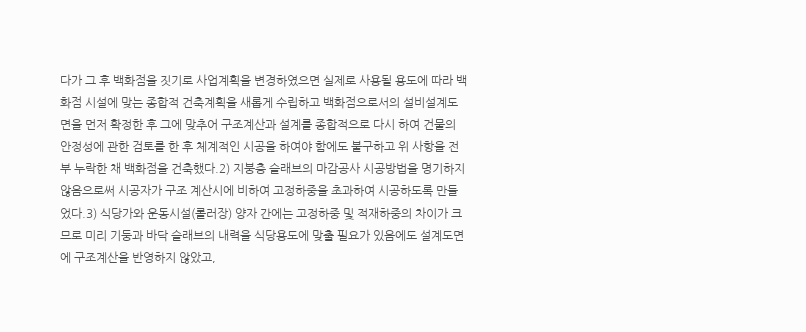다가 그 후 백화점을 짓기로 사업계획을 변경하였으면 실제로 사용될 용도에 따라 백화점 시설에 맞는 종합적 건축계획을 새롭게 수립하고 백화점으로서의 설비설계도면을 먼저 확정한 후 그에 맞추어 구조계산과 설계를 종합적으로 다시 하여 건물의 안정성에 관한 검토를 한 후 체계적인 시공을 하여야 함에도 불구하고 위 사항을 전부 누락한 채 백화점을 건축했다.2) 지붕층 슬래브의 마감공사 시공방법을 명기하지 않음으로써 시공자가 구조 계산시에 비하여 고정하중을 초과하여 시공하도록 만들었다.3) 식당가와 운동시설(롤러장) 양자 간에는 고정하중 및 적재하중의 차이가 크므로 미리 기둥과 바닥 슬래브의 내력을 식당용도에 맞출 필요가 있음에도 설계도면에 구조계산을 반영하지 않았고,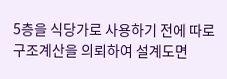5층을 식당가로 사용하기 전에 따로 구조계산을 의뢰하여 설계도면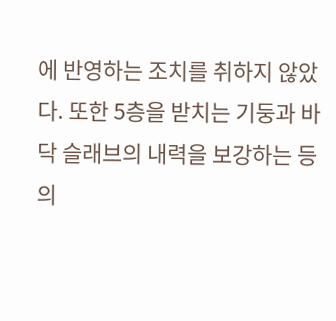에 반영하는 조치를 취하지 않았다. 또한 5층을 받치는 기둥과 바닥 슬래브의 내력을 보강하는 등의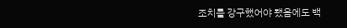조치를 강구했어야 됐음에도 백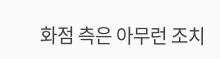화점 측은 아무런 조치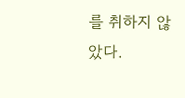를 취하지 않았다.